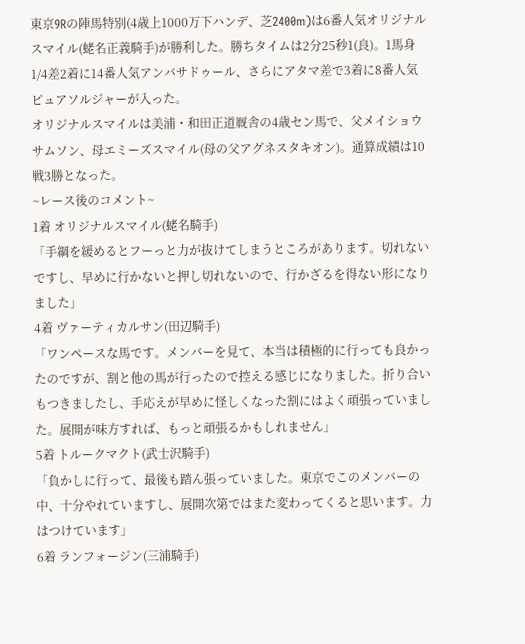東京9Rの陣馬特別(4歳上1000万下ハンデ、芝2400m)は6番人気オリジナルスマイル(蛯名正義騎手)が勝利した。勝ちタイムは2分25秒1(良)。1馬身1/4差2着に14番人気アンバサドゥール、さらにアタマ差で3着に8番人気ピュアソルジャーが入った。
オリジナルスマイルは美浦・和田正道厩舎の4歳セン馬で、父メイショウサムソン、母エミーズスマイル(母の父アグネスタキオン)。通算成績は10戦3勝となった。
~レース後のコメント~
1着 オリジナルスマイル(蛯名騎手)
「手綱を緩めるとフーっと力が抜けてしまうところがあります。切れないですし、早めに行かないと押し切れないので、行かざるを得ない形になりました」
4着 ヴァーティカルサン(田辺騎手)
「ワンペースな馬です。メンバーを見て、本当は積極的に行っても良かったのですが、割と他の馬が行ったので控える感じになりました。折り合いもつきましたし、手応えが早めに怪しくなった割にはよく頑張っていました。展開が味方すれば、もっと頑張るかもしれません」
5着 トルークマクト(武士沢騎手)
「負かしに行って、最後も踏ん張っていました。東京でこのメンバーの中、十分やれていますし、展開次第ではまた変わってくると思います。力はつけています」
6着 ランフォージン(三浦騎手)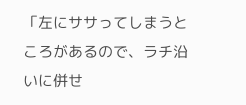「左にササってしまうところがあるので、ラチ沿いに併せ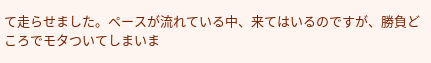て走らせました。ペースが流れている中、来てはいるのですが、勝負どころでモタついてしまいま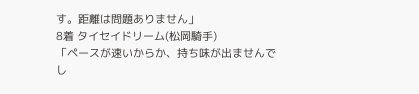す。距離は問題ありません」
8着 タイセイドリーム(松岡騎手)
「ペースが速いからか、持ち味が出ませんでし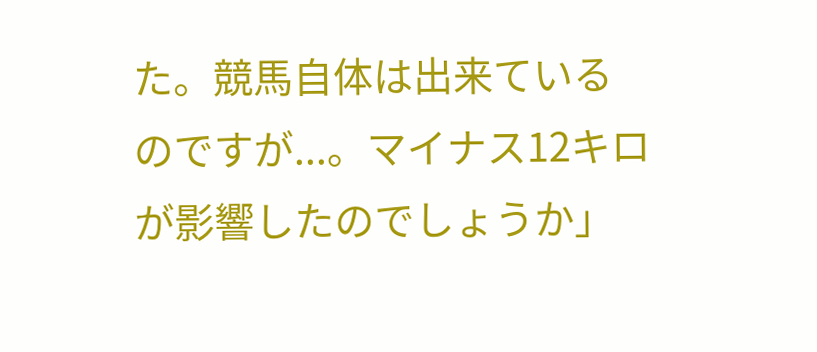た。競馬自体は出来ているのですが...。マイナス12キロが影響したのでしょうか」